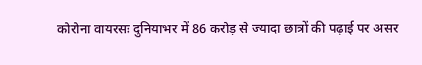कोरोना वायरसः दुनियाभर में 86 करोड़ से ज्यादा छात्रों की पढ़ाई पर असर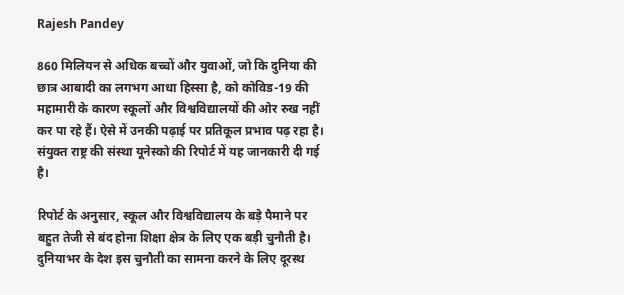Rajesh Pandey

860 मिलियन से अधिक बच्चों और युवाओं, जो कि दुनिया की छात्र आबादी का लगभग आधा हिस्सा है, को कोविड-19 की महामारी के कारण स्कूलों और विश्वविद्यालयों की ओर रुख नहीं कर पा रहे हैं। ऐसे में उनकी पढ़ाई पर प्रतिकूल प्रभाव पढ़ रहा है। संयुक्त राष्ट्र की संस्था यूनेस्को की रिपोर्ट में यह जानकारी दी गई है।

रिपोर्ट के अनुसार, स्कूल और विश्वविद्यालय के बड़े पैमाने पर बहुत तेजी से बंद होना शिक्षा क्षेत्र के लिए एक बड़ी चुनौती है। दुनियाभर के देश इस चुनौती का सामना करने के लिए दूरस्थ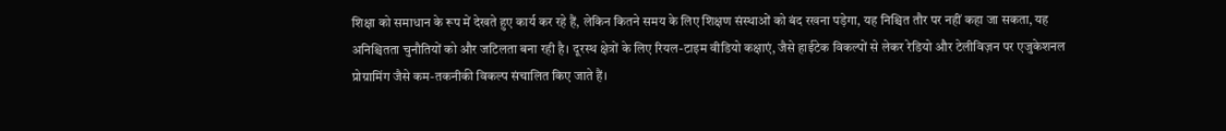शिक्षा को समाधान के रूप में देखते हुए कार्य कर रहे हैं, लेकिन कितने समय के लिए शिक्षण संस्थाओं को बंद रखना पड़ेगा, यह निश्चित तौर पर नहीं कहा जा सकता, यह अनिश्चितता चुनौतियों को और जटिलता बना रही है। दूरस्थ क्षेत्रों के लिए रियल-टाइम वीडियो कक्षाएं, जैसे हाईटेक विकल्पों से लेकर रेडियो और टेलीविज़न पर एजुकेशनल प्रोग्रामिंग जैसे कम-तकनीकी विकल्प संचालित किए जाते हैं।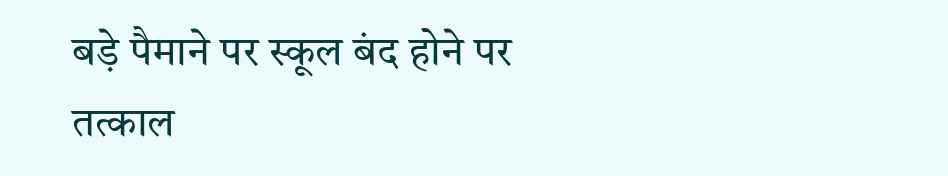बड़े पैमाने पर स्कूल बंद होने पर तत्काल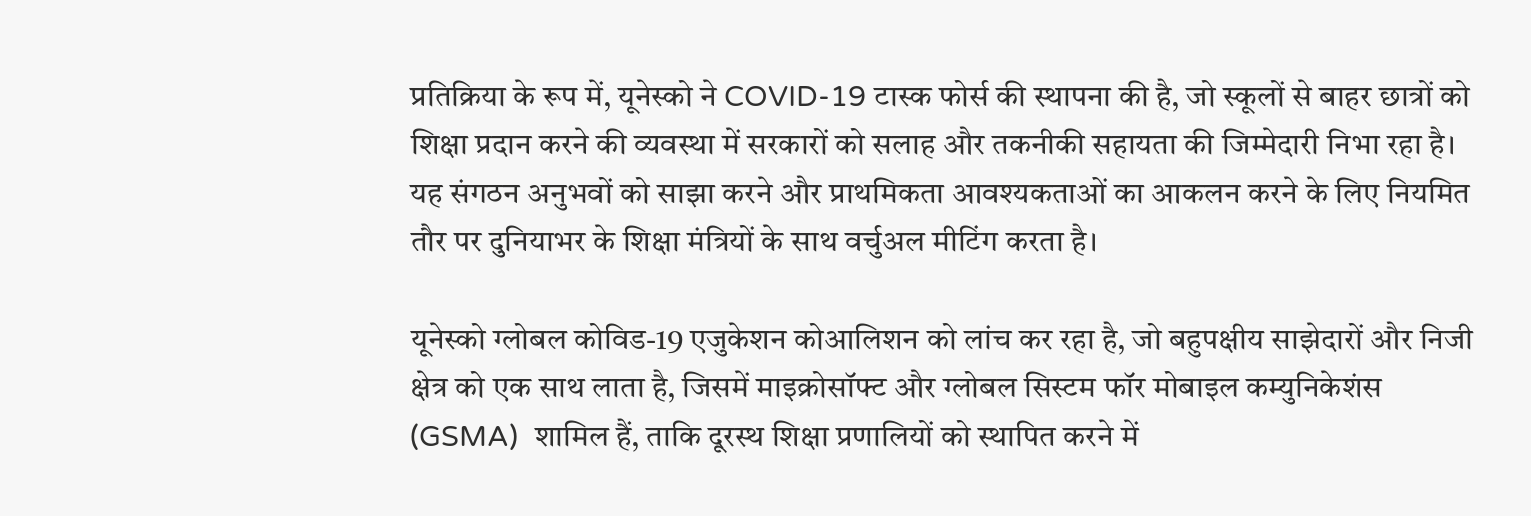प्रतिक्रिया के रूप में, यूनेस्को ने COVID-19 टास्क फोर्स की स्थापना की है, जो स्कूलों से बाहर छात्रों को शिक्षा प्रदान करने की व्यवस्था में सरकारों को सलाह और तकनीकी सहायता की जिम्मेदारी निभा रहा है। यह संगठन अनुभवों को साझा करने और प्राथमिकता आवश्यकताओं का आकलन करने के लिए नियमित तौर पर दुनियाभर के शिक्षा मंत्रियों के साथ वर्चुअल मीटिंग करता है।

यूनेस्को ग्लोबल कोविड-19 एजुकेशन कोआलिशन को लांच कर रहा है, जो बहुपक्षीय साझेदारों और निजी क्षेत्र को एक साथ लाता है, जिसमें माइक्रोसॉफ्ट और ग्लोबल सिस्टम फॉर मोबाइल कम्युनिकेशंस (GSMA)  शामिल हैं, ताकि दूरस्थ शिक्षा प्रणालियों को स्थापित करने में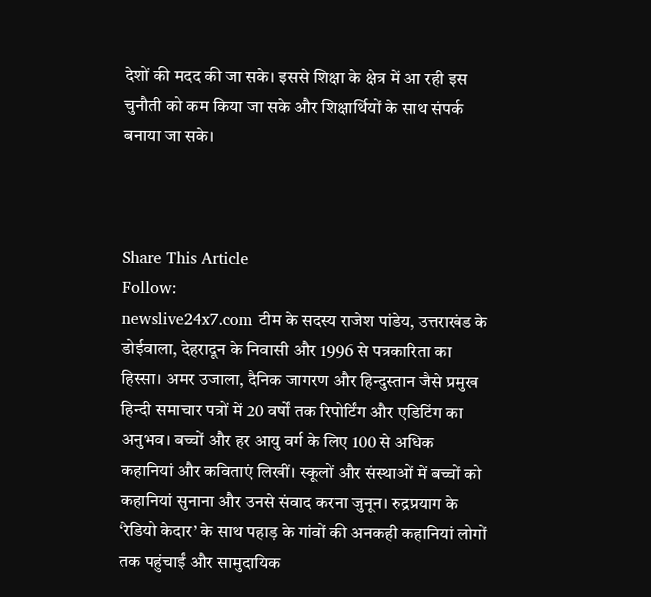देशों की मदद की जा सके। इससे शिक्षा के क्षेत्र में आ रही इस चुनौती को कम किया जा सके और शिक्षार्थियों के साथ संपर्क बनाया जा सके।



Share This Article
Follow:
newslive24x7.com टीम के सदस्य राजेश पांडेय, उत्तराखंड के डोईवाला, देहरादून के निवासी और 1996 से पत्रकारिता का हिस्सा। अमर उजाला, दैनिक जागरण और हिन्दुस्तान जैसे प्रमुख हिन्दी समाचार पत्रों में 20 वर्षों तक रिपोर्टिंग और एडिटिंग का अनुभव। बच्चों और हर आयु वर्ग के लिए 100 से अधिक कहानियां और कविताएं लिखीं। स्कूलों और संस्थाओं में बच्चों को कहानियां सुनाना और उनसे संवाद करना जुनून। रुद्रप्रयाग के ‘रेडियो केदार’ के साथ पहाड़ के गांवों की अनकही कहानियां लोगों तक पहुंचाईं और सामुदायिक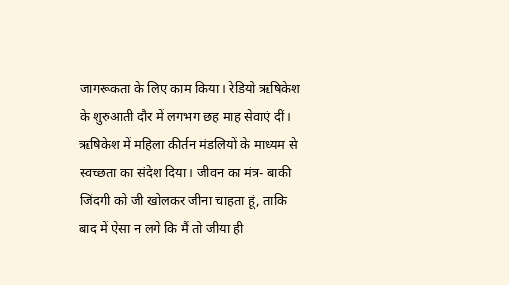जागरूकता के लिए काम किया। रेडियो ऋषिकेश के शुरुआती दौर में लगभग छह माह सेवाएं दीं। ऋषिकेश में महिला कीर्तन मंडलियों के माध्यम से स्वच्छता का संदेश दिया। जीवन का मंत्र- बाकी जिंदगी को जी खोलकर जीना चाहता हूं, ताकि बाद में ऐसा न लगे कि मैं तो जीया ही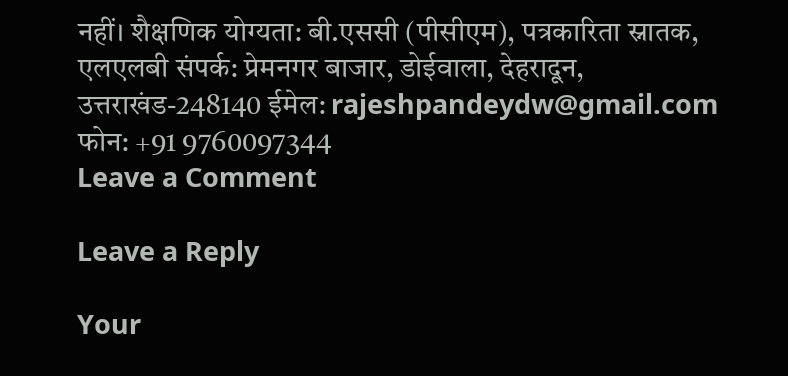नहीं। शैक्षणिक योग्यता: बी.एससी (पीसीएम), पत्रकारिता स्नातक, एलएलबी संपर्क: प्रेमनगर बाजार, डोईवाला, देहरादून, उत्तराखंड-248140 ईमेल: rajeshpandeydw@gmail.com फोन: +91 9760097344
Leave a Comment

Leave a Reply

Your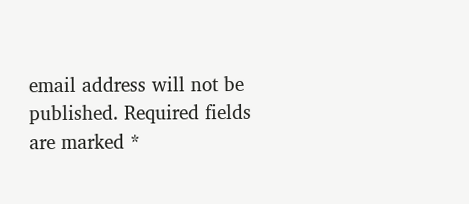email address will not be published. Required fields are marked *